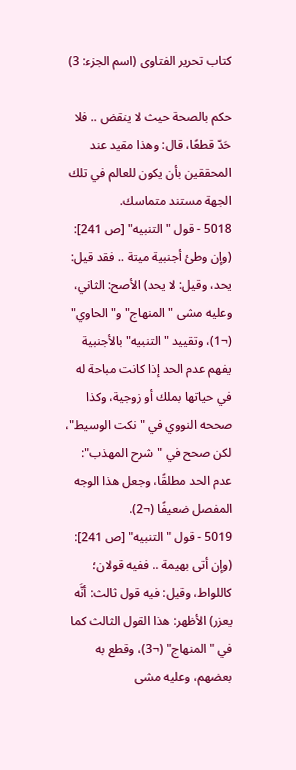كتاب تحرير الفتاوى (اسم الجزء: 3)

حكم بالصحة حيث لا ينقض .. فلا حَدّ قطعًا، قال: وهذا مقيد عند المحققين بأن يكون للعالم في تلك الجهة مستند متماسك.
5018 - قول "التنبيه" [ص 241]: (وإن وطئ أجنبية ميتة .. فقد قيل: يحد، وقيل: لا يحد) الأصح: الثاني، وعليه مشى "المنهاج" و"الحاوي" (¬1)، وتقييد "التنبيه" بالأجنبية يفهم عدم الحد إذا كانت مباحة له في حياتها بملك أو زوجية، وكذا صححه النووي في "نكت الوسيط"، لكن صحح في "شرح المهذب": عدم الحد مطلقًا، وجعل هذا الوجه المفصل ضعيفًا (¬2).
5019 - قول "التنبيه" [ص 241]: (وإن أتى بهيمة .. ففيه قولان؛ كاللواط، وقيل: فيه قول ثالث: أنَّه يعزر) الأظهر: هذا القول الثالث كما في "المنهاج" (¬3)، وقطع به بعضهم، وعليه مشى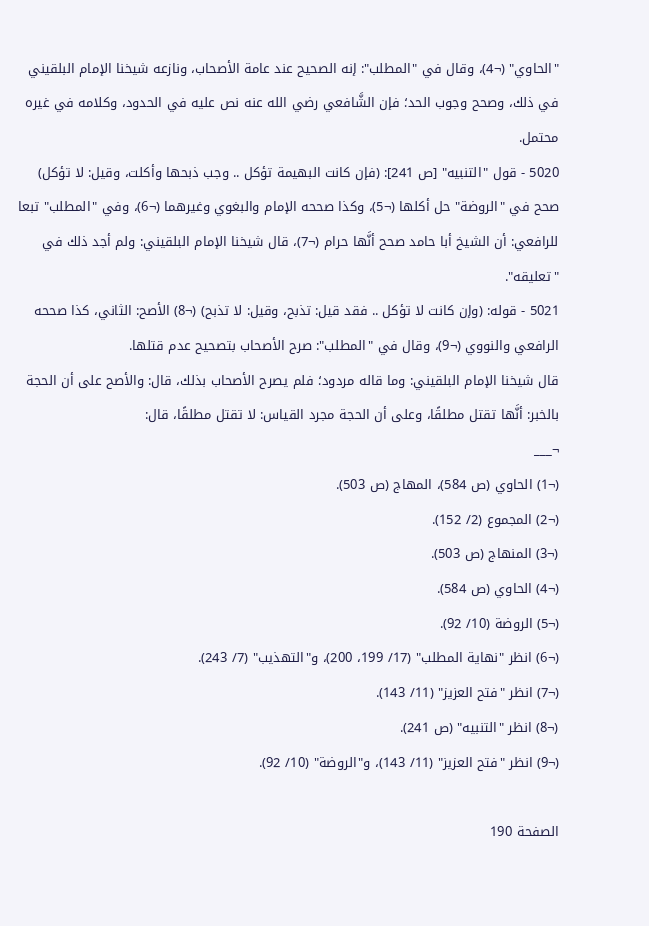"الحاوي" (¬4)، وقال في "المطلب": إنه الصحيح عند عامة الأصحاب، ونازعه شيخنا الإمام البلقيني في ذلك، وصحح وجوب الحد؛ فإن الشَّافعي رضي الله عنه نص عليه في الحدود، وكلامه في غيره محتمل.
5020 - قول "التنبيه" [ص 241]: (فإن كانت البهيمة تؤكل .. وجب ذبحها وأكلت، وقيل: لا تؤكل) صحح في "الروضة" حل أكلها (¬5)، وكذا صححه الإمام والبغوي وغيرهما (¬6)، وفي "المطلب" تبعا للرافعي: أن الشيخ أبا حامد صحح أنَّها حرام (¬7)، قال شيخنا الإمام البلقيني: ولم أجد ذلك في "تعليقه".
5021 - قوله: (وإن كانت لا تؤكل .. فقد قيل: تذبح، وقيل: لا تذبح) (¬8) الأصح: الثاني، كذا صححه الرافعي والنووي (¬9)، وقال في "المطلب": صرح الأصحاب بتصحيح عدم قتلها.
قال شيخنا الإمام البلقيني: وما قاله مردود؛ فلم يصرح الأصحاب بذلك، قال: والأصح على أن الحجة بالخبر: أنَّها تقتل مطلقًا، وعلى أن الحجة مجرد القياس: لا تقتل مطلقًا، قال:
¬___
(¬1) الحاوي (ص 584)، المهاج (ص 503).
(¬2) المجموع (2/ 152).
(¬3) المنهاج (ص 503).
(¬4) الحاوي (ص 584).
(¬5) الروضة (10/ 92).
(¬6) انظر "نهاية المطلب" (17/ 199، 200)، و"التهذيب" (7/ 243).
(¬7) انظر "فتح العزيز" (11/ 143).
(¬8) انظر "التنبيه" (ص 241).
(¬9) انظر "فتح العزيز" (11/ 143)، و"الروضة" (10/ 92).

الصفحة 190